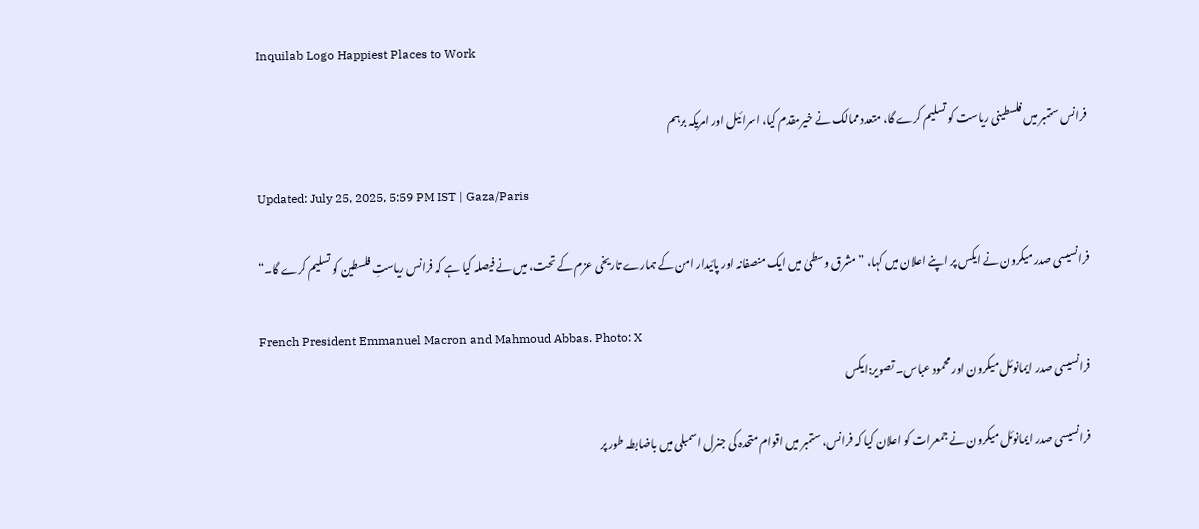Inquilab Logo Happiest Places to Work

فرانس ستمبر میں فلسطینی ریاست کو تسلیم کرے گا، متعدد ممالک نے خیرمقدم کیا، اسرائیل اور امریکہ برہم

Updated: July 25, 2025, 5:59 PM IST | Gaza/Paris

فرانسیسی صدر میکرون نے ایکس پر اپنے اعلان میں کہا، ”مشرق وسطیٰ میں ایک منصفانہ اور پائیدار امن کے ہمارے تاریخی عزم کے تحت، میں نے فیصلہ کیا ہے کہ فرانس ریاستِ فلسطین کو تسلیم کرے گا۔“

French President Emmanuel Macron and Mahmoud Abbas. Photo: X
فرانسیسی صدر ایمانوئل میکرون اور محمود عباس۔ تصویر:ایکس

فرانسیسی صدر ایمانوئل میکرون نے جمعرات کو اعلان کیا کہ فرانس، ستمبر میں اقوام متحدہ کی جنرل اسمبلی میں باضابطہ طور پر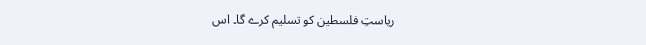ریاستِ فلسطین کو تسلیم کرے گا۔ اس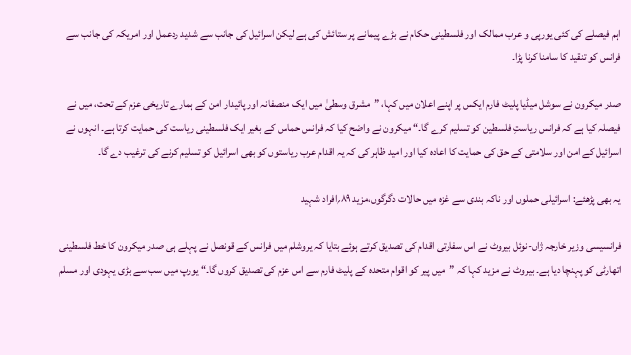اہم فیصلے کی کئی یورپی و عرب ممالک اور فلسطینی حکام نے بڑے پیمانے پر ستائش کی ہے لیکن اسرائیل کی جانب سے شدید ردعمل اور امریکہ کی جانب سے فرانس کو تنقید کا سامنا کرنا پڑا۔

صدر میکرون نے سوشل میڈیا پلیٹ فارم ایکس پر اپنے اعلان میں کہا، ”مشرق وسطیٰ میں ایک منصفانہ اور پائیدار امن کے ہمارے تاریخی عزم کے تحت، میں نے فیصلہ کیا ہے کہ فرانس ریاستِ فلسطین کو تسلیم کرے گا۔“ میکرون نے واضح کیا کہ فرانس حماس کے بغیر ایک فلسطینی ریاست کی حمایت کرتا ہے۔ انہوں نے اسرائیل کے امن اور سلامتی کے حق کی حمایت کا اعادہ کیا اور امید ظاہر کی کہ یہ اقدام عرب ریاستوں کو بھی اسرائیل کو تسلیم کرنے کی ترغیب دے گا۔

یہ بھی پڑھئے: اسرائیلی حملوں اور ناکہ بندی سے غزہ میں حالات دگرگوں،مزید ۸۹؍افراد شہید

فرانسیسی وزیر خارجہ ژاں-نوئل بیروٹ نے اس سفارتی اقدام کی تصدیق کرتے ہوئے بتایا کہ یروشلم میں فرانس کے قونصل نے پہلے ہی صدر میکرون کا خط فلسطینی اتھارٹی کو پہنچا دیا ہے۔ بیروٹ نے مزید کہا کہ ”میں پیر کو اقوام متحدہ کے پلیٹ فارم سے اس عزم کی تصدیق کروں گا۔“ یورپ میں سب سے بڑی یہودی اور مسلم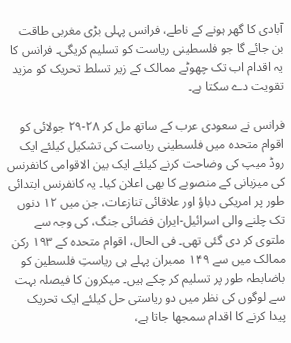آبادی کا گھر ہونے کے ناطے، فرانس پہلی بڑی مغربی طاقت بن جائے گا جو فلسطینی ریاست کو تسلیم کریگی۔ فرانس کا یہ اقدام اب تک چھوٹے ممالک کے زیر تسلط تحریک کو مزید تقویت دے سکتا ہے۔

فرانس نے سعودی عرب کے ساتھ مل کر ۲۸-۲۹ جولائی کو اقوام متحدہ میں فلسطینی ریاست کی تشکیل کیلئے ایک روڈ میپ کی وضاحت کرنے کیلئے ایک بین الاقوامی کانفرنس کی میزبانی کے منصوبے کا بھی اعلان کیا۔ یہ کانفرنس ابتدائی طور پر امریکی دباؤ اور علاقائی تنازعات، جن میں ۱۲ دنوں تک چلنے والی اسرائیل-ایران فضائی جنگ، کی وجہ سے ملتوی کر دی گئی تھی۔ فی الحال، اقوام متحدہ کے ۱۹۳ رکن ممالک میں سے ۱۴۹ ممبران پہلے ہی ریاستِ فلسطین کو باضابطہ طور پر تسلیم کر چکے ہیں۔ میکرون کا فیصلہ بہت سے لوگوں کی نظر میں دو ریاستی حل کیلئے ایک تحریک پیدا کرنے کا اقدام سمجھا جاتا ہے،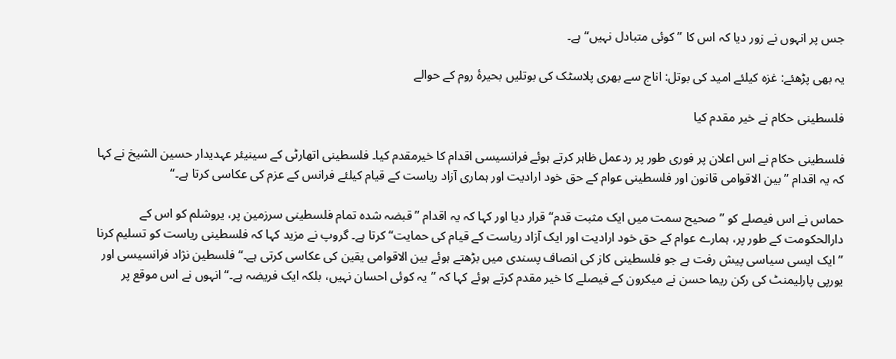جس پر انہوں نے زور دیا کہ اس کا ”کوئی متبادل نہیں“ ہے۔

یہ بھی پڑھئے: غزہ کیلئے امید کی بوتل: اناج سے بھری پلاسٹک کی بوتلیں بحیرۂ روم کے حوالے

فلسطینی حکام نے خیر مقدم کیا

فلسطینی حکام نے اس اعلان پر فوری طور پر ردعمل ظاہر کرتے ہوئے فرانسیسی اقدام کا خیرمقدم کیا۔ فلسطینی اتھارٹی کے سینیئر عہدیدار حسین الشیخ نے کہا کہ یہ اقدام ”بین الاقوامی قانون اور فلسطینی عوام کے حق خود ارادیت اور ہماری آزاد ریاست کے قیام کیلئے فرانس کے عزم کی عکاسی کرتا ہے۔“

حماس نے اس فیصلے کو ”صحیح سمت میں ایک مثبت قدم“ قرار دیا اور کہا کہ یہ اقدام ”قبضہ شدہ تمام فلسطینی سرزمین پر، یروشلم کو اس کے دارالحکومت کے طور پر، ہمارے عوام کے حق خود ارادیت اور ایک آزاد ریاست کے قیام کی حمایت“ کرتا ہے۔ گروپ نے مزید کہا کہ فلسطینی ریاست کو تسلیم کرنا ”ایک ایسی سیاسی پیش رفت ہے جو فلسطینی کاز کی انصاف پسندی میں بڑھتے ہوئے بین الاقوامی یقین کی عکاسی کرتی ہے۔“ فلسطین نژاد فرانسیسی اور یورپی پارلیمنٹ کی رکن ریما حسن نے میکرون کے فیصلے کا خیر مقدم کرتے ہوئے کہا کہ ”یہ کوئی احسان نہیں، بلکہ ایک فریضہ ہے۔“ انہوں نے اس موقع پر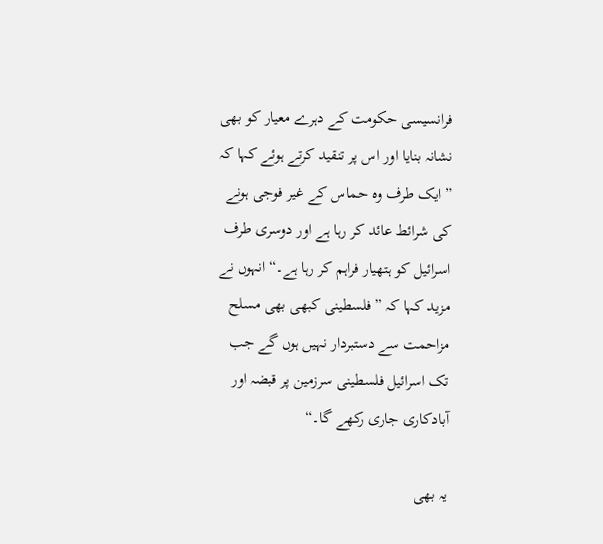فرانسیسی حکومت کے دہرے معیار کو بھی نشانہ بنایا اور اس پر تنقید کرتے ہوئے کہا کہ ”ایک طرف وہ حماس کے غیر فوجی ہونے کی شرائط عائد کر رہا ہے اور دوسری طرف اسرائیل کو ہتھیار فراہم کر رہا ہے۔“ انہوں نے مزید کہا کہ ”فلسطینی کبھی بھی مسلح مزاحمت سے دستبردار نہیں ہوں گے جب تک اسرائیل فلسطینی سرزمین پر قبضہ اور آبادکاری جاری رکھے گا۔“

یہ بھی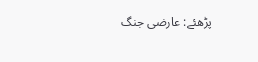پڑھئے: عارضی جنگ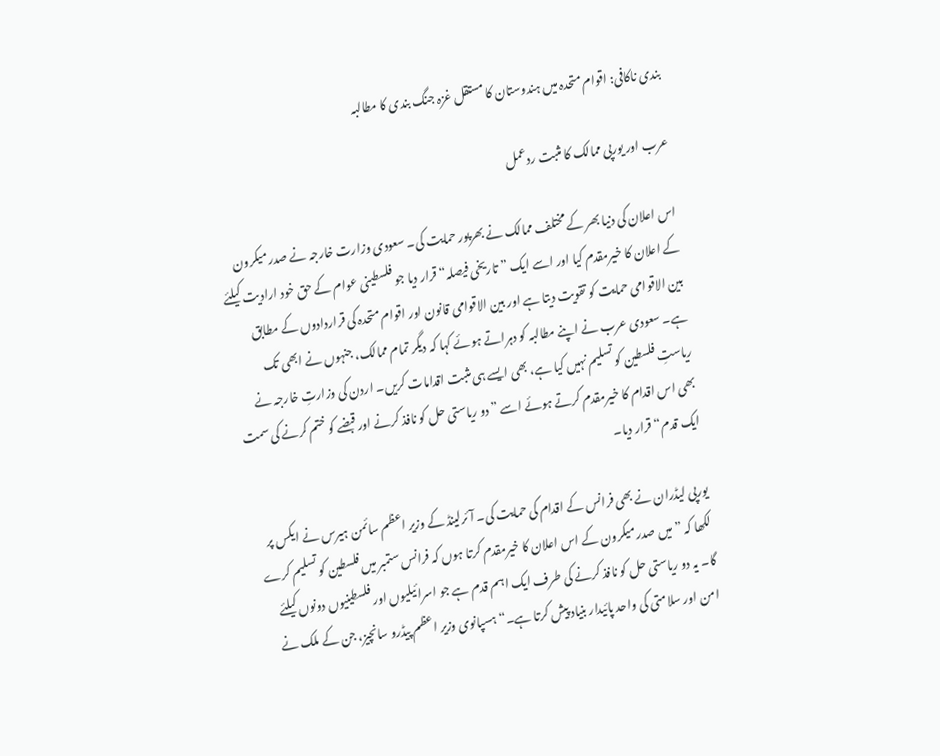بندی ناکافی: اقوام متحدہ میں ہندوستان کا مستقل غزہ جنگ بندی کا مطالبہ

عرب اور یورپی ممالک کا مثبت ردعمل

اس اعلان کی دنیا بھر کے مختلف ممالک نے بھرپور حمایت کی۔ سعودی وزارت خارجہ نے صدر میکرون کے اعلان کا خیرمقدم کیا اور اسے ایک ”تاریخی فیصلہ“ قرار دیا جو فلسطینی عوام کے حق خود ارادیت کیلئے بین الاقوامی حمایت کو تقویت دیتا ہے اور بین الاقوامی قانون اور اقوام متحدہ کی قراردادوں کے مطابق ہے۔ سعودی عرب نے اپنے مطالبہ کو دہراتے ہوئے کہا کہ دیگر تمام ممالک، جنہوں نے ابھی تک ریاستِ فلسطین کو تسلیم نہیں کیا ہے، بھی ایسے ہی مثبت اقدامات کریں۔ اردن کی وزارتِ خارجہ نے بھی اس اقدام کا خیرمقدم کرتے ہوئے اسے ”دو ریاستی حل کو نافذ کرنے اور قبضے کو ختم کرنے کی سمت ایک قدم“ قرار دیا۔

یورپی لیڈران نے بھی فرانس کے اقدام کی حمایت کی۔ آئرلینڈ کے وزیر اعظم سائمن ہیرس نے ایکس پر لکھا کہ ”میں صدر میکرون کے اس اعلان کا خیرمقدم کرتا ہوں کہ فرانس ستمبر میں فلسطین کو تسلیم کرے گا۔ یہ دو ریاستی حل کو نافذ کرنے کی طرف ایک اہم قدم ہے جو اسرائیلیوں اور فلسطینیوں دونوں کیلئے امن اور سلامتی کی واحد پائیدار بنیاد پیش کرتا ہے۔“ ہسپانوی وزیر اعظم پیڈرو سانچیز، جن کے ملک نے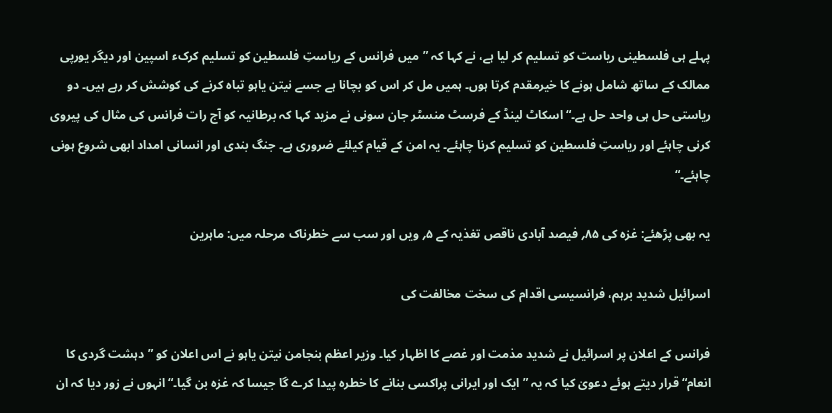پہلے ہی فلسطینی ریاست کو تسلیم کر لیا ہے، نے کہا کہ ”میں فرانس کے ریاستِ فلسطین کو تسلیم کرکء اسپین اور دیگر یورپی ممالک کے ساتھ شامل ہونے کا خیرمقدم کرتا ہوں۔ ہمیں مل کر اس کو بچانا ہے جسے نیتن یاہو تباہ کرنے کی کوشش کر رہے ہیں۔ دو ریاستی حل ہی واحد حل ہے۔“ اسکاٹ لینڈ کے فرسٹ منسٹر جان سونی نے مزید کہا کہ برطانیہ کو آج رات فرانس کی مثال کی پیروی کرنی چاہئے اور ریاستِ فلسطین کو تسلیم کرنا چاہئے۔ یہ امن کے قیام کیلئے ضروری ہے۔ جنگ بندی اور انسانی امداد ابھی شروع ہونی چاہئے۔“

یہ بھی پڑھئے: غزہ کی ۸۵؍ فیصد آبادی ناقص تغذیہ کے ۵؍ ویں اور سب سے خطرناک مرحلہ میں: ماہرین

اسرائیل شدید برہم، فرانسیسی اقدام کی سخت مخالفت کی

فرانس کے اعلان پر اسرائیل نے شدید مذمت اور غصے کا اظہار کیا۔ وزیر اعظم بنجامن نیتن یاہو نے اس اعلان کو ”دہشت گردی کا انعام“ قرار دیتے ہوئے دعویٰ کیا کہ یہ ”ایک اور ایرانی پراکسی بنانے کا خطرہ پیدا کرے گا جیسا کہ غزہ بن گیا۔“ انہوں نے زور دیا کہ ان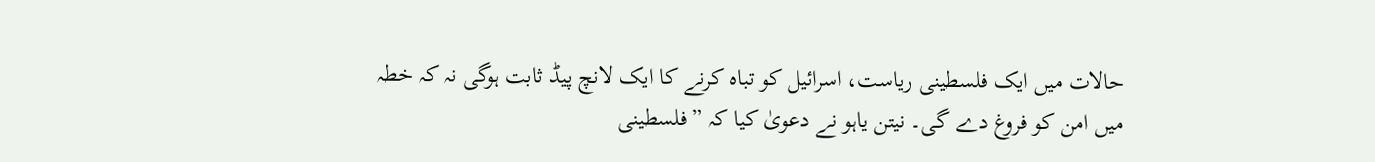حالات میں ایک فلسطینی ریاست، اسرائیل کو تباہ کرنے کا ایک لانچ پیڈ ثابت ہوگی نہ کہ خطہ میں امن کو فروغ دے گی۔ نیتن یاہو نے دعویٰ کیا کہ ”فلسطینی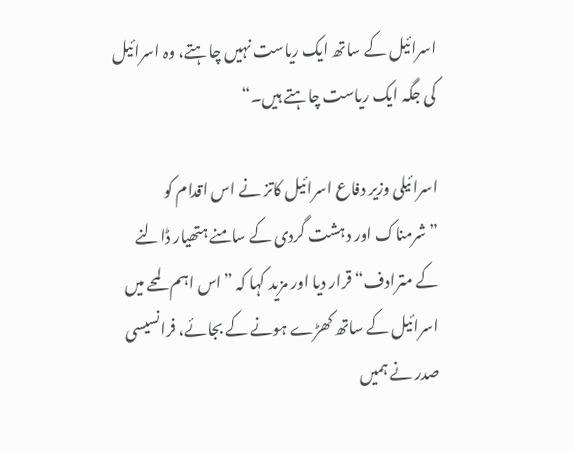اسرائیل کے ساتھ ایک ریاست نہیں چاہتے، وہ اسرائیل کی جگہ ایک ریاست چاہتے ہیں۔“

اسرائیلی وزیر دفاع اسرائیل کاتز نے اس اقدام کو ”شرمناک اور دہشت گردی کے سامنے ہتھیار ڈالنے کے مترادف“ قرار دیا اور مزید کہا کہ ”اس اہم لمحے میں اسرائیل کے ساتھ کھڑے ہونے کے بجائے، فرانسیسی صدر نے ہمیں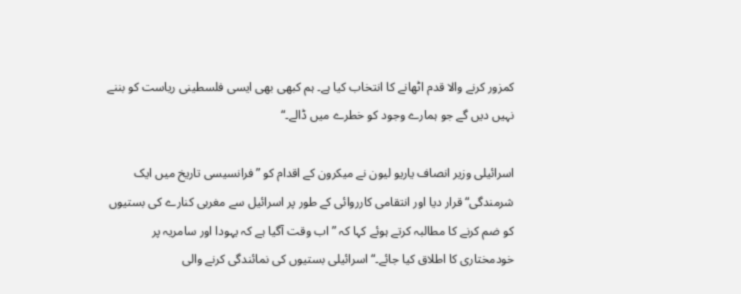کمزور کرنے والا قدم اٹھانے کا انتخاب کیا ہے۔ ہم کبھی بھی ایسی فلسطینی ریاست کو بننے نہیں دیں گے جو ہمارے وجود کو خطرے میں ڈالے۔“

اسرائیلی وزیر انصاف یاریو لیون نے میکرون کے اقدام کو ”فرانسیسی تاریخ میں ایک شرمندگی“ قرار دیا اور انتقامی کارروائی کے طور پر اسرائیل سے مغربی کنارے کی بستیوں کو ضم کرنے کا مطالبہ کرتے ہوئے کہا کہ ”اب وقت آگیا ہے کہ یہودا اور سامریہ پر خودمختاری کا اطلاق کیا جائے۔“ اسرائیلی بستیوں کی نمائندگی کرنے والی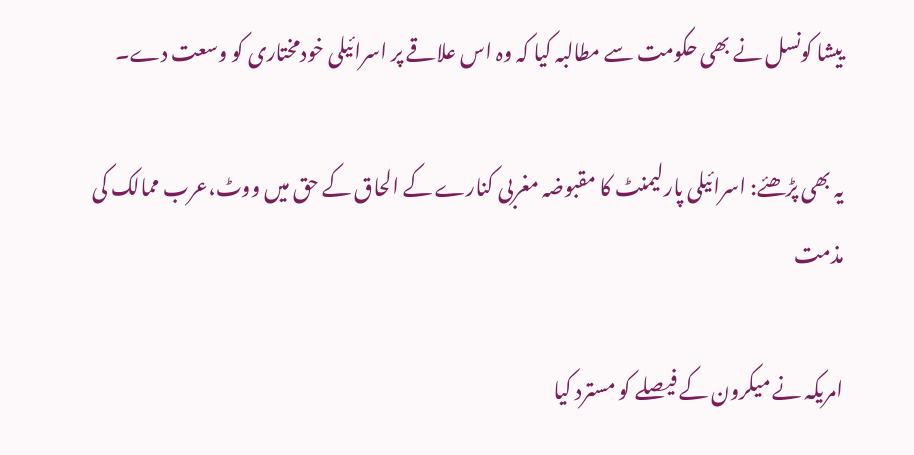ییشا کونسل نے بھی حکومت سے مطالبہ کیا کہ وہ اس علاقے پر اسرائیلی خودمختاری کو وسعت دے۔

یہ بھی پڑھئے: اسرائیلی پارلیمنٹ کا مقبوضہ مغربی کنارے کے الحاق کے حق میں ووٹ،عرب ممالک کی مذمت

امریکہ نے میکرون کے فیصلے کو مسترد کیا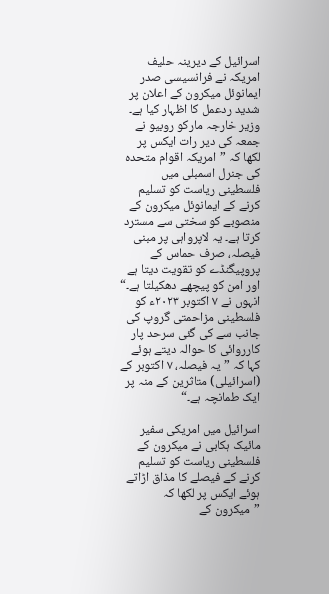اسرائیل کے دیرینہ حلیف امریکہ نے فرانسیسی صدر ایمانوئل میکرون کے اعلان پر شدید ردعمل کا اظہار کیا ہے۔ وزیر خارجہ مارکو روبیو نے جمعہ کی دیر رات ایکس پر لکھا کہ ”امریکہ اقوام متحدہ کی جنرل اسمبلی میں فلسطینی ریاست کو تسلیم کرنے کے ایمانوئل میکرون کے منصوبے کو سختی سے مسترد کرتا ہے۔ یہ لاپرواہی پر مبنی فیصلہ، صرف حماس کے پروپیگنڈے کو تقویت دیتا ہے اور امن کو پیچھے دھکیلتا ہے۔“ انہوں نے ۷ اکتوبر ۲۰۲۳ء کو فلسطینی مزاحمتی گروپ کی جانب سے کی گئی سرحد پار کارروائی کا حوالہ دیتے ہوئے کہا کہ ”یہ فیصلہ، ۷ اکتوبر کے (اسرائیلی) متاثرین کے منہ پر ایک طمانچہ ہے۔“

اسرائیل میں امریکی سفیر مائیک ہکابی نے میکرون کے فلسطینی ریاست کو تسلیم کرنے کے فیصلے کا مذاق اڑاتے ہوئے ایکس پر لکھا کہ ”میکرون کے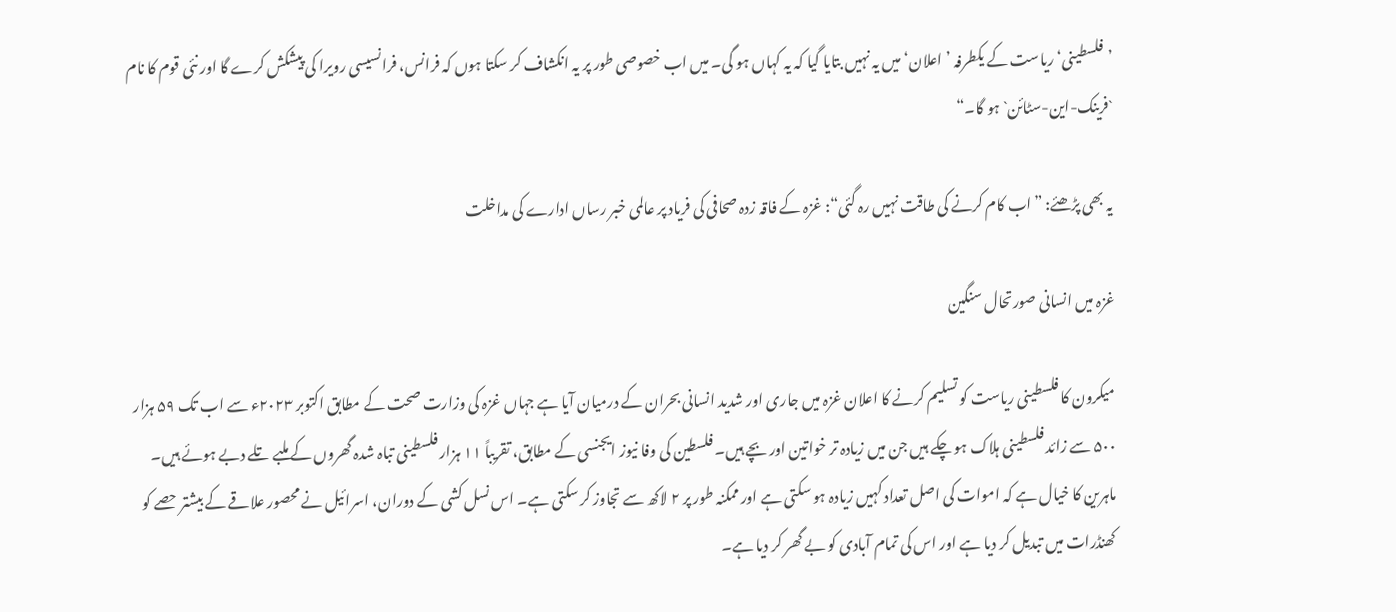’فلسطینی‘ ریاست کے یکطرفہ ’اعلان‘ میں یہ نہیں بتایا گیا کہ یہ کہاں ہو گی۔ میں اب خصوصی طور پر یہ انکشاف کر سکتا ہوں کہ فرانس، فرانسیسی رویرا کی پیشکش کرے گا اور نئی قوم کا نام `فرینک-این-سٹائن` ہو گا۔“

یہ بھی پڑھئے: ”اب کام کرنے کی طاقت نہیں رہ گئی“: غزہ کے فاقہ زدہ صحافی کی فریاد پر عالمی خبر رساں ادارے کی مداخلت

غزہ میں انسانی صورتحال سنگین

میکرون کا فلسطینی ریاست کو تسلیم کرنے کا اعلان غزہ میں جاری اور شدید انسانی بحران کے درمیان آیا ہے جہاں غزہ کی وزارت صحت کے مطابق اکتوبر ۲۰۲۳ء سے اب تک ۵۹ ہزار ۵۰۰ سے زائد فلسطینی ہلاک ہو چکے ہیں جن میں زیادہ تر خواتین اور بچے ہیں۔ فلسطین کی وفا نیوز ایجنسی کے مطابق، تقریباً ۱۱ ہزار فلسطینی تباہ شدہ گھروں کے ملبے تلے دبے ہوئے ہیں۔ ماہرین کا خیال ہے کہ اموات کی اصل تعداد کہیں زیادہ ہو سکتی ہے اور ممکنہ طور پر ۲ لاکھ سے تجاوز کر سکتی ہے۔ اس نسل کشی کے دوران، اسرائیل نے محصور علاقے کے بیشتر حصے کو کھنڈرات میں تبدیل کر دیا ہے اور اس کی تمام آبادی کو بے گھر کر دیا ہے۔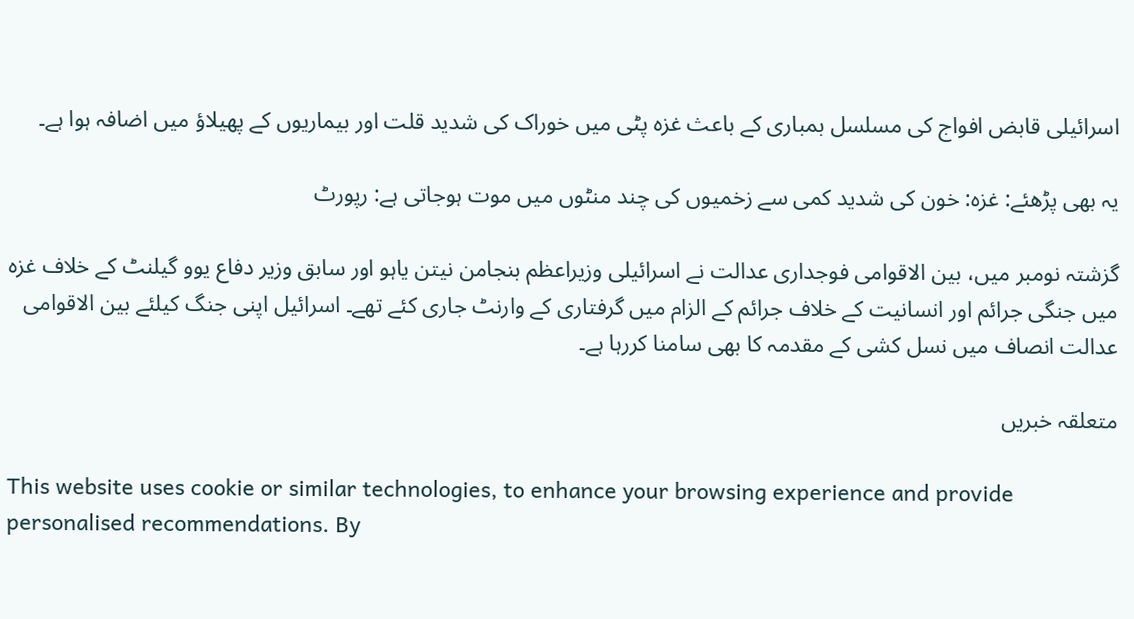اسرائیلی قابض افواج کی مسلسل بمباری کے باعث غزہ پٹی میں خوراک کی شدید قلت اور بیماریوں کے پھیلاؤ میں اضافہ ہوا ہے۔

یہ بھی پڑھئے: غزہ: خون کی شدید کمی سے زخمیوں کی چند منٹوں میں موت ہوجاتی ہے: رپورٹ

گزشتہ نومبر میں، بین الاقوامی فوجداری عدالت نے اسرائیلی وزیراعظم بنجامن نیتن یاہو اور سابق وزیر دفاع یوو گیلنٹ کے خلاف غزہ میں جنگی جرائم اور انسانیت کے خلاف جرائم کے الزام میں گرفتاری کے وارنٹ جاری کئے تھے۔ اسرائیل اپنی جنگ کیلئے بین الاقوامی عدالت انصاف میں نسل کشی کے مقدمہ کا بھی سامنا کررہا ہے۔

متعلقہ خبریں

This website uses cookie or similar technologies, to enhance your browsing experience and provide personalised recommendations. By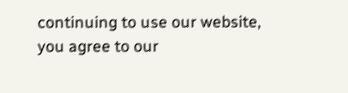continuing to use our website, you agree to our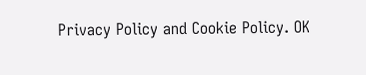Privacy Policy and Cookie Policy. OK